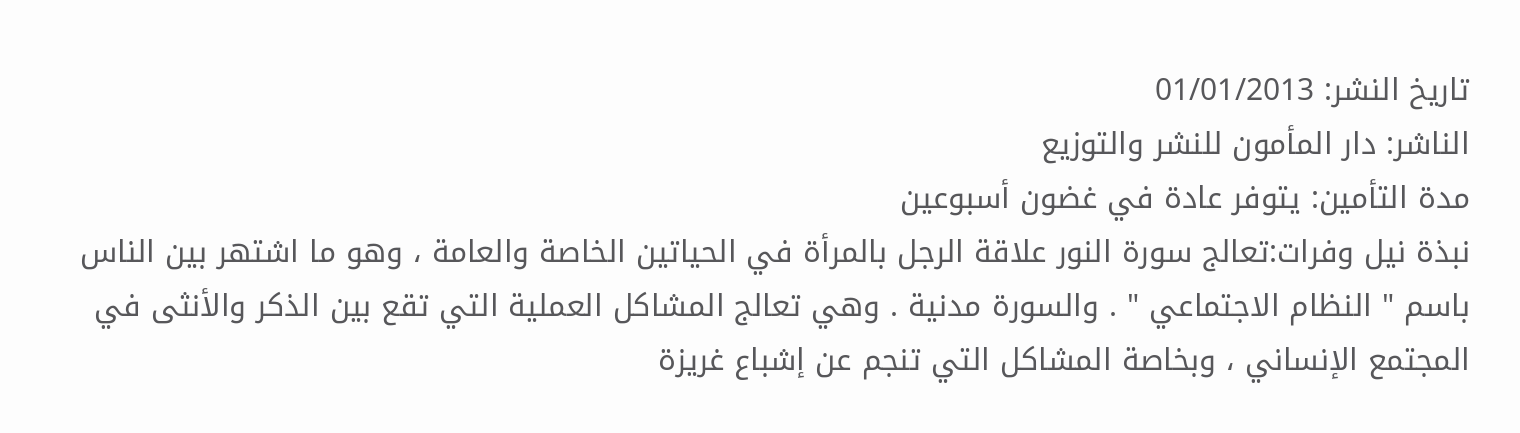تاريخ النشر: 01/01/2013
الناشر: دار المأمون للنشر والتوزيع
مدة التأمين: يتوفر عادة في غضون أسبوعين
نبذة نيل وفرات:تعالج سورة النور علاقة الرجل بالمرأة في الحياتين الخاصة والعامة ، وهو ما اشتهر بين الناس باسم " النظام الاجتماعي " . والسورة مدنية . وهي تعالج المشاكل العملية التي تقع بين الذكر والأنثى في المجتمع الإنساني ، وبخاصة المشاكل التي تنجم عن إشباع غريزة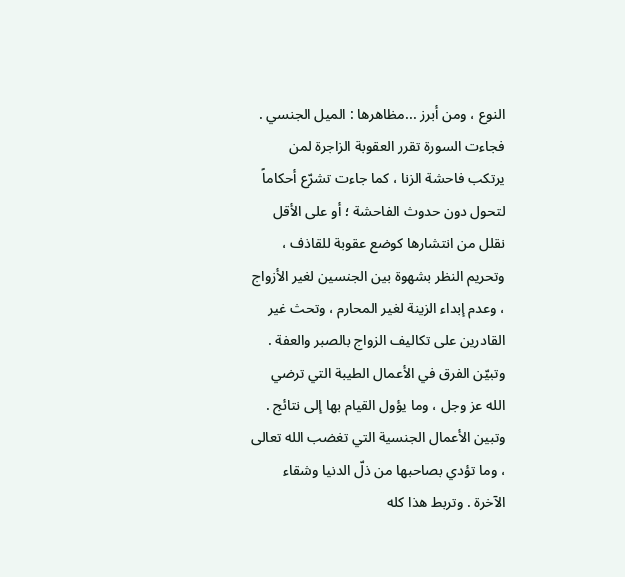النوع ، ومن أبرز ...مظاهرها : الميل الجنسي . فجاءت السورة تقرر العقوبة الزاجرة لمن يرتكب فاحشة الزنا ، كما جاءت تشرّع أحكاماً لتحول دون حدوث الفاحشة ؛ أو على الأقل نقلل من انتشارها كوضع عقوبة للقاذف ، وتحريم النظر بشهوة بين الجنسين لغير الأزواج ، وعدم إبداء الزينة لغير المحارم ، وتحث غير القادرين على تكاليف الزواج بالصبر والعفة . وتبيّن الفرق في الأعمال الطيبة التي ترضي الله عز وجل ، وما يؤول القيام بها إلى نتائج . وتبين الأعمال الجنسية التي تغضب الله تعالى ، وما تؤدي بصاحبها من ذلّ الدنيا وشقاء الآخرة . وتربط هذا كله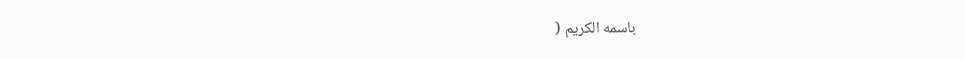باسمه الكريم (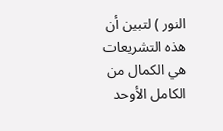النور ) لتبين أن هذه التشريعات هي الكمال من الكامل الأوحد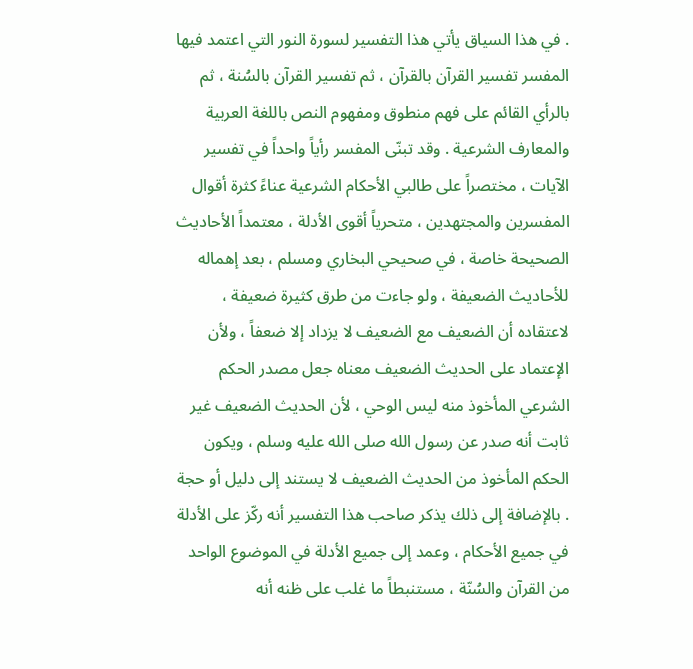. في هذا السياق يأتي هذا التفسير لسورة النور التي اعتمد فيها المفسر تفسير القرآن بالقرآن ، ثم تفسير القرآن بالسُنة ، ثم بالرأي القائم على فهم منطوق ومفهوم النص باللغة العربية والمعارف الشرعية . وقد تبنّى المفسر رأياً واحداً في تفسير الآيات ، مختصراً على طالبي الأحكام الشرعية عناءً كثرة أقوال المفسرين والمجتهدين ، متحرياً أقوى الأدلة ، معتمداً الأحاديث الصحيحة خاصة ، في صحيحي البخاري ومسلم ، بعد إهماله للأحاديث الضعيفة ، ولو جاءت من طرق كثيرة ضعيفة ، لاعتقاده أن الضعيف مع الضعيف لا يزداد إلا ضعفاً ، ولأن الإعتماد على الحديث الضعيف معناه جعل مصدر الحكم الشرعي المأخوذ منه ليس الوحي ، لأن الحديث الضعيف غير ثابت أنه صدر عن رسول الله صلى الله عليه وسلم ، ويكون الحكم المأخوذ من الحديث الضعيف لا يستند إلى دليل أو حجة . بالإضافة إلى ذلك يذكر صاحب هذا التفسير أنه ركّز على الأدلة في جميع الأحكام ، وعمد إلى جميع الأدلة في الموضوع الواحد من القرآن والسُنّة ، مستنبطاً ما غلب على ظنه أنه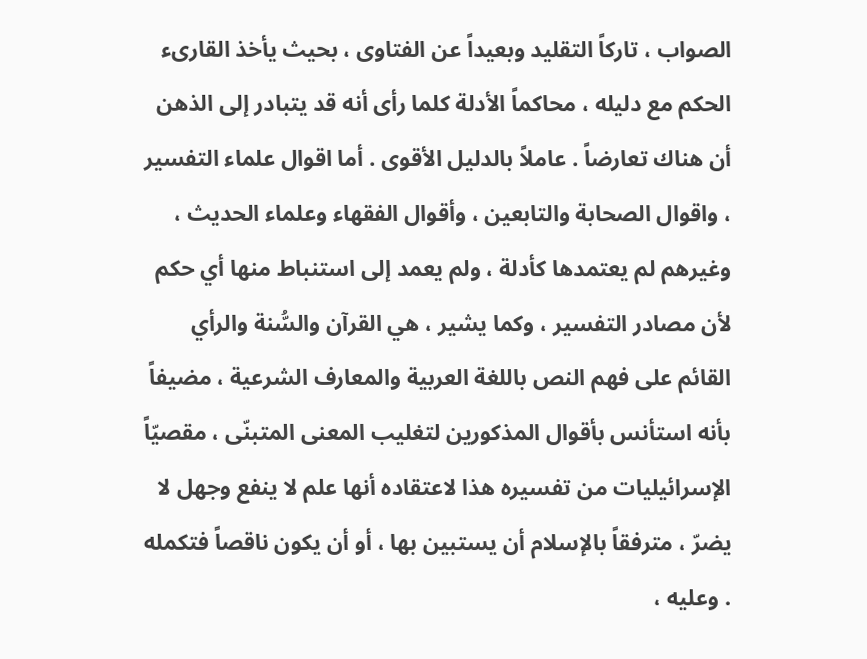الصواب ، تاركاً التقليد وبعيداً عن الفتاوى ، بحيث يأخذ القارىء الحكم مع دليله ، محاكماً الأدلة كلما رأى أنه قد يتبادر إلى الذهن أن هناك تعارضاً . عاملاً بالدليل الأقوى . أما اقوال علماء التفسير ، واقوال الصحابة والتابعين ، وأقوال الفقهاء وعلماء الحديث ، وغيرهم لم يعتمدها كأدلة ، ولم يعمد إلى استنباط منها أي حكم لأن مصادر التفسير ، وكما يشير ، هي القرآن والسُّنة والرأي القائم على فهم النص باللغة العربية والمعارف الشرعية ، مضيفاً بأنه استأنس بأقوال المذكورين لتغليب المعنى المتبنّى ، مقصيّاً الإسرائيليات من تفسيره هذا لاعتقاده أنها علم لا ينفع وجهل لا يضرّ ، مترفقاً بالإسلام أن يستبين بها ، أو أن يكون ناقصاً فتكمله . وعليه ،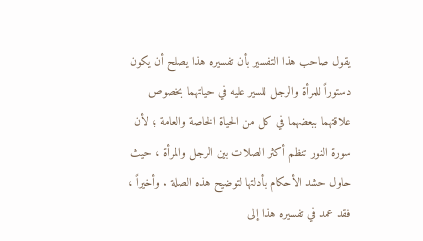يقول صاحب هذا التفسير بأن تفسيره هذا يصلح أن يكون دستوراً للمرأة والرجل للسير عليه في حياتهما بخصوص علاقتهما ببعضهما في كل من الحياة الخاصة والعامة ؛ لأن سورة النور تنظم أكثر الصلات بين الرجل والمرأة ، حيث حاول حشد الأحكام بأدلتها لتوضيح هذه الصلة . وأخيراً ، فقد عمد في تفسيره هذا إلى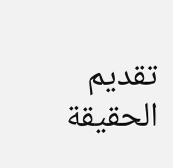تقديم الحقيقة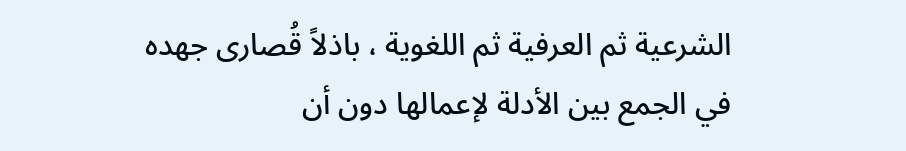الشرعية ثم العرفية ثم اللغوية ، باذلاً قُصارى جهده في الجمع بين الأدلة لإعمالها دون أن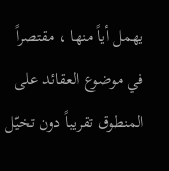يهمل أياً منها ، مقتصراً في موضوع العقائد على المنطوق تقريباً دون تخيّل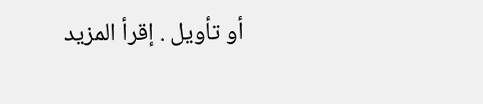أو تأويل . إقرأ المزيد